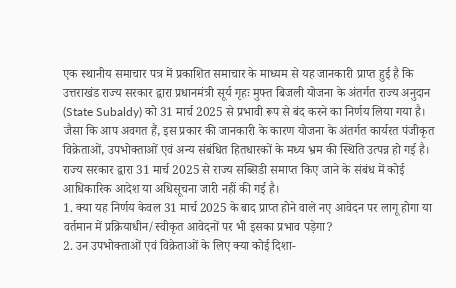एक स्थानीय समाचार पत्र में प्रकाशित समाचार के माध्यम से यह जानकारी प्राप्त हुई है कि उत्तराखंड राज्य सरकार द्वारा प्रधानमंत्री सूर्य गृहः मुफ्त बिजली योजना के अंतर्गत राज्य अनुदान (State Subaldy) को 31 मार्च 2025 से प्रभावी रूप से बंद करने का निर्णय लिया गया है।
जैसा कि आप अवगत हैं, इस प्रकार की जानकारी के कारण योजना के अंतर्गत कार्यरत पंजीकृत विक्रेताओं, उपभोक्ताओं एवं अन्य संबंधित हितधारकों के मध्य भ्रम की स्थिति उत्पन्न हो गई है।
राज्य सरकार द्वारा 31 मार्च 2025 से राज्य सब्सिडी समाप्त किए जाने के संबंध में कोई आधिकारिक आदेश या अधिसूचना जारी नहीं की गई है।
1. क्या यह निर्णय केवल 31 मार्च 2025 के बाद प्राप्त होने वाले नए आवेदन पर लागू होगा या वर्तमान में प्रक्रियाधीन/स्वीकृत आवेदनों पर भी इसका प्रभाव पड़ेगा?
2. उन उपभोक्ताओं एवं विक्रेताओं के लिए क्या कोई दिशा-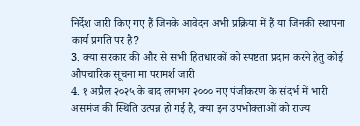निर्देश जारी किए गए हैं जिनके आवेदन अभी प्रक्रिया में हैं या जिनकी स्थापना कार्य प्रगति पर है?
3. क्या सरकार की और से सभी हितधारकों को स्पष्टता प्रदान करने हेतु कोई औपचारिक सूचना मा परामर्श जारी
4. १ अप्रैल २०२५ के बाद लगभग २००० नए पंजीकरण के संदर्भ में भारी असमंज की स्थिति उत्पन्न हो गई है, क्या इन उपभोक्ताओं को राज्य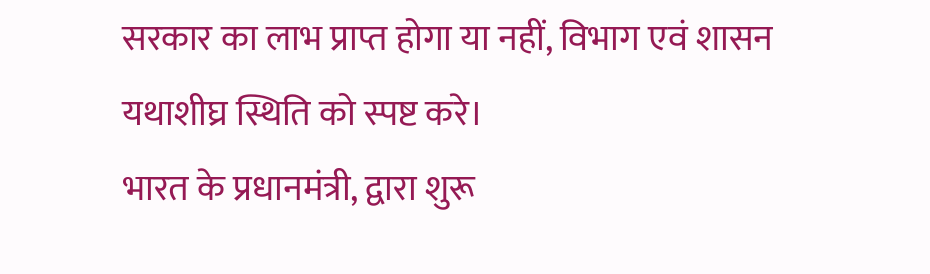सरकार का लाभ प्राप्त होगा या नहीं, विभाग एवं शासन यथाशीघ्र स्थिति को स्पष्ट करे।
भारत के प्रधानमंत्री, द्वारा शुरू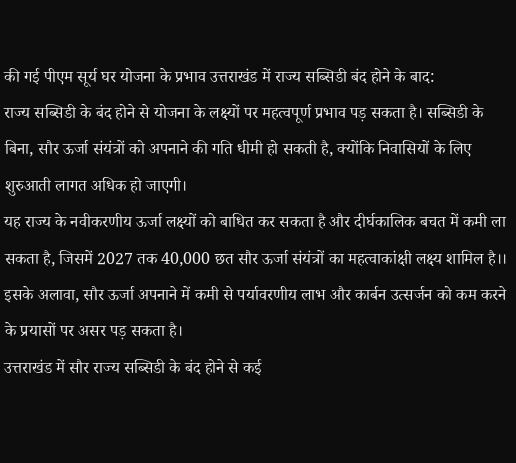की गई पीएम सूर्य घर योजना के प्रभाव उत्तराखंड में राज्य सब्सिडी बंद होने के बाद:
राज्य सब्सिडी के बंद होने से योजना के लक्ष्यों पर महत्वपूर्ण प्रभाव पड़ सकता है। सब्सिडी के बिना, सौर ऊर्जा संयंत्रों को अपनाने की गति धीमी हो सकती है, क्योंकि निवासियों के लिए शुरुआती लागत अधिक हो जाएगी।
यह राज्य के नवीकरणीय ऊर्जा लक्ष्यों को बाधित कर सकता है और दीर्घकालिक बचत में कमी ला सकता है, जिसमें 2027 तक 40,000 छत सौर ऊर्जा संयंत्रों का महत्वाकांक्षी लक्ष्य शामिल है।। इसके अलावा, सौर ऊर्जा अपनाने में कमी से पर्यावरणीय लाभ और कार्बन उत्सर्जन को कम करने के प्रयासों पर असर पड़ सकता है।
उत्तराखंड में सौर राज्य सब्सिडी के बंद होने से कई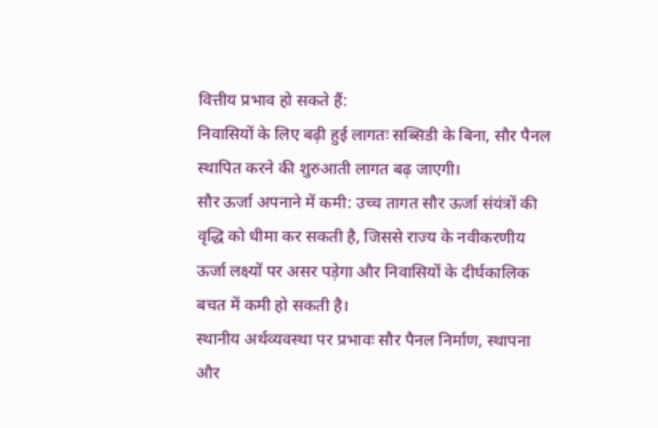वित्तीय प्रभाव हो सकते हैं:
निवासियों के लिए बढ़ी हुई लागतः सब्सिडी के बिना, सौर पैनल स्थापित करने की शुरुआती लागत बढ़ जाएगी।
सौर ऊर्जा अपनाने में कमी: उच्च तागत सौर ऊर्जा संयंत्रों की वृद्धि को धीमा कर सकती है, जिससे राज्य के नवीकरणीय ऊर्जा लक्ष्यों पर असर पड़ेगा और निवासियों के दीर्घकालिक बचत में कमी हो सकती है।
स्थानीय अर्थव्यवस्था पर प्रभावः सौर पैनल निर्माण, स्थापना और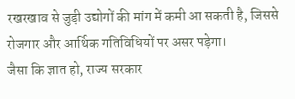रखरखाव से जुड़ी उद्योगों की मांग में कमी आ सकती है, जिससे रोजगार और आर्थिक गतिविधियों पर असर पड़ेगा।
जैसा कि ज्ञात हो, राज्य सरकार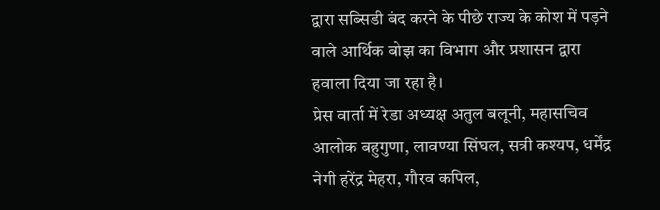द्वारा सब्सिडी बंद करने के पीछे राज्य के कोश में पड़ने वाले आर्थिक बोझ का विभाग और प्रशासन द्वारा हवाला दिया जा रहा है।
प्रेस वार्ता में रेडा अध्यक्ष अतुल बलूनी, महासचिव आलोक बहुगुणा, लावण्या सिंघल, सत्री कश्यप, धर्मेंद्र नेगी हरेंद्र मेहरा, गौरव कपिल,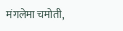मंगलेमा चमोती,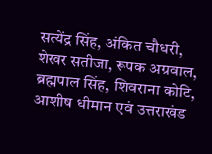सत्येंद्र सिंह, अंकित चौधरी, शेखर सतीजा, रूपक अग्रवाल, ब्रह्मपाल सिंह, शिवराना कोटि, आशीष धीमान एवं उत्तराखंड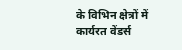के विभिन क्षेत्रों में कार्यरत वेंडर्स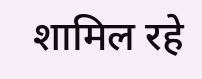शामिल रहे